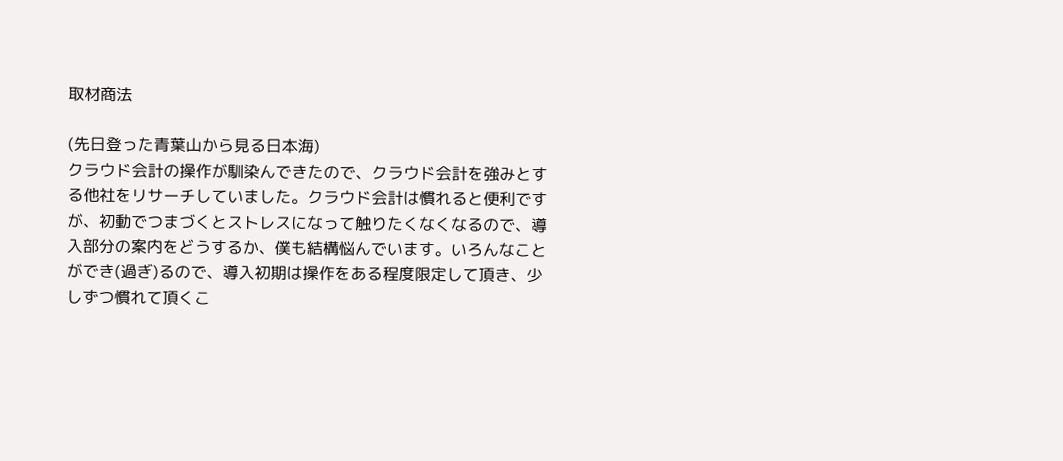取材商法

(先日登った青葉山から見る日本海)
クラウド会計の操作が馴染んできたので、クラウド会計を強みとする他社をリサーチしていました。クラウド会計は慣れると便利ですが、初動でつまづくとストレスになって触りたくなくなるので、導入部分の案内をどうするか、僕も結構悩んでいます。いろんなことができ(過ぎ)るので、導入初期は操作をある程度限定して頂き、少しずつ慣れて頂くこ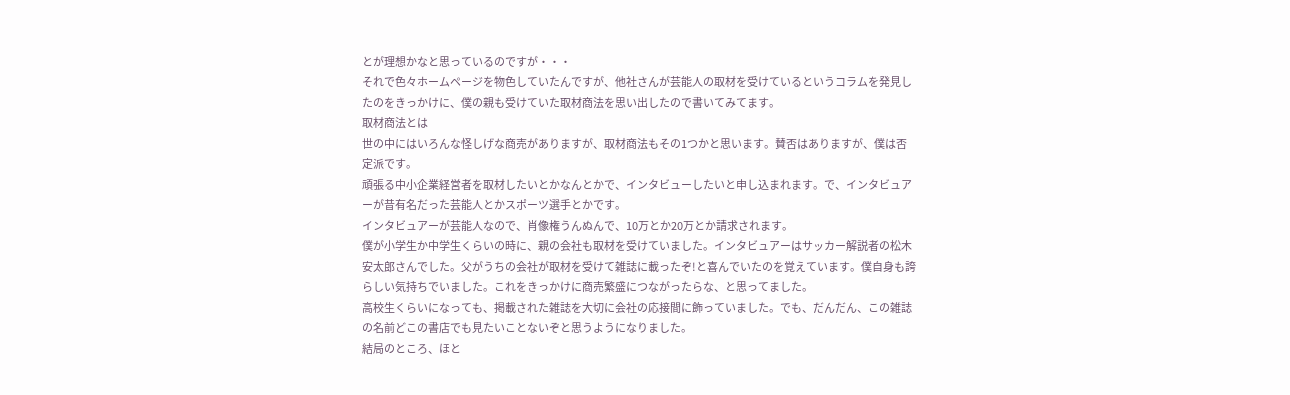とが理想かなと思っているのですが・・・
それで色々ホームページを物色していたんですが、他社さんが芸能人の取材を受けているというコラムを発見したのをきっかけに、僕の親も受けていた取材商法を思い出したので書いてみてます。
取材商法とは
世の中にはいろんな怪しげな商売がありますが、取材商法もその1つかと思います。賛否はありますが、僕は否定派です。
頑張る中小企業経営者を取材したいとかなんとかで、インタビューしたいと申し込まれます。で、インタビュアーが昔有名だった芸能人とかスポーツ選手とかです。
インタビュアーが芸能人なので、肖像権うんぬんで、10万とか20万とか請求されます。
僕が小学生か中学生くらいの時に、親の会社も取材を受けていました。インタビュアーはサッカー解説者の松木安太郎さんでした。父がうちの会社が取材を受けて雑誌に載ったぞ!と喜んでいたのを覚えています。僕自身も誇らしい気持ちでいました。これをきっかけに商売繁盛につながったらな、と思ってました。
高校生くらいになっても、掲載された雑誌を大切に会社の応接間に飾っていました。でも、だんだん、この雑誌の名前どこの書店でも見たいことないぞと思うようになりました。
結局のところ、ほと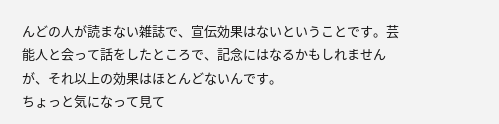んどの人が読まない雑誌で、宣伝効果はないということです。芸能人と会って話をしたところで、記念にはなるかもしれませんが、それ以上の効果はほとんどないんです。
ちょっと気になって見て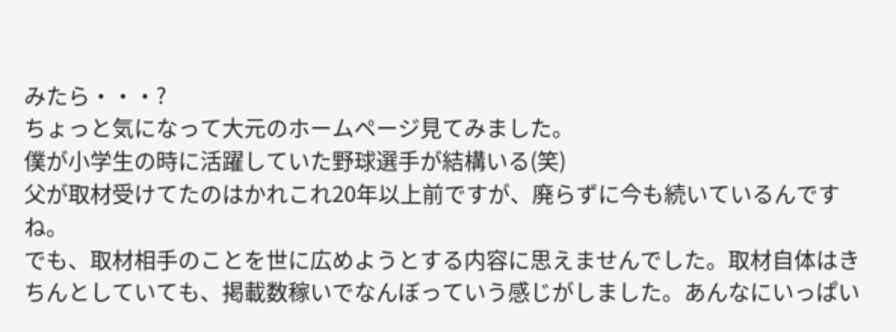みたら・・・?
ちょっと気になって大元のホームページ見てみました。
僕が小学生の時に活躍していた野球選手が結構いる(笑)
父が取材受けてたのはかれこれ20年以上前ですが、廃らずに今も続いているんですね。
でも、取材相手のことを世に広めようとする内容に思えませんでした。取材自体はきちんとしていても、掲載数稼いでなんぼっていう感じがしました。あんなにいっぱい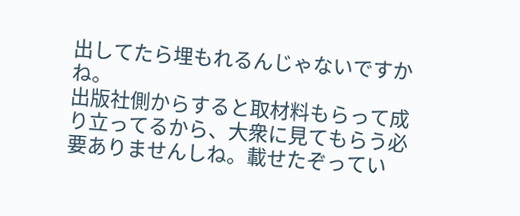出してたら埋もれるんじゃないですかね。
出版社側からすると取材料もらって成り立ってるから、大衆に見てもらう必要ありませんしね。載せたぞってい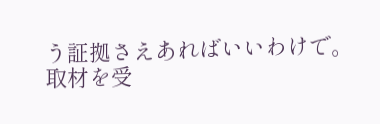う証拠さえあればいいわけで。
取材を受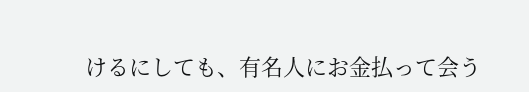けるにしても、有名人にお金払って会う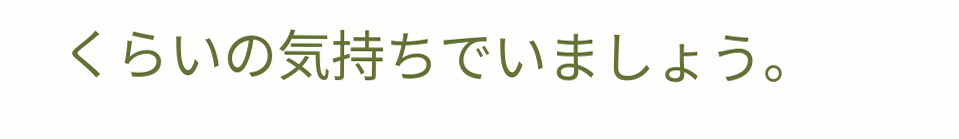くらいの気持ちでいましょう。